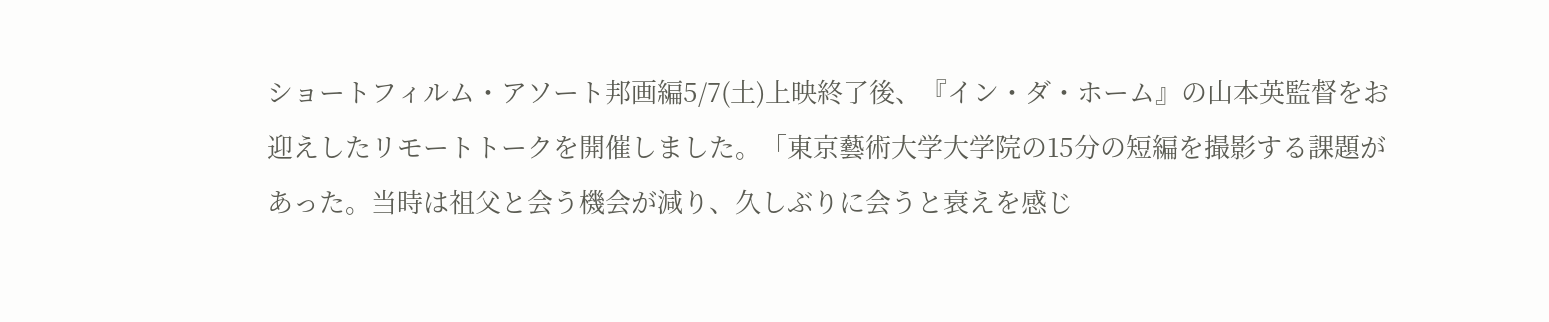ショートフィルム・アソート邦画編5/7(土)上映終了後、『イン・ダ・ホーム』の山本英監督をお迎えしたリモートトークを開催しました。「東京藝術大学大学院の15分の短編を撮影する課題があった。当時は祖父と会う機会が減り、久しぶりに会うと衰えを感じ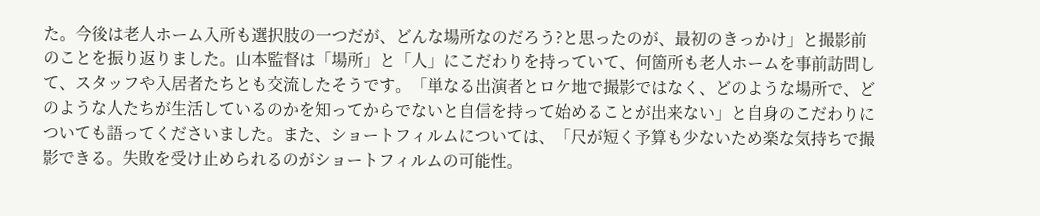た。今後は老人ホーム入所も選択肢の一つだが、どんな場所なのだろう?と思ったのが、最初のきっかけ」と撮影前のことを振り返りました。山本監督は「場所」と「人」にこだわりを持っていて、何箇所も老人ホームを事前訪問して、スタッフや入居者たちとも交流したそうです。「単なる出演者とロケ地で撮影ではなく、どのような場所で、どのような人たちが生活しているのかを知ってからでないと自信を持って始めることが出来ない」と自身のこだわりについても語ってくださいました。また、ショートフィルムについては、「尺が短く予算も少ないため楽な気持ちで撮影できる。失敗を受け止められるのがショートフィルムの可能性。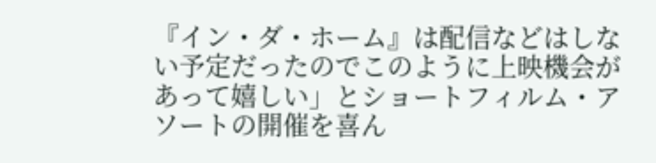『イン・ダ・ホーム』は配信などはしない予定だったのでこのように上映機会があって嬉しい」とショートフィルム・アソートの開催を喜ん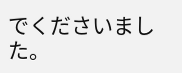でくださいました。